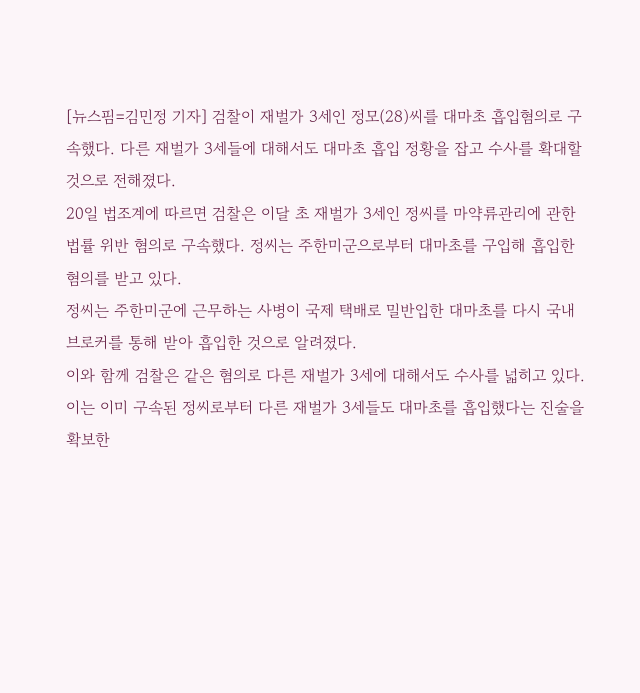[뉴스핌=김민정 기자] 검찰이 재벌가 3세인 정모(28)씨를 대마초 흡입혐의로 구속했다. 다른 재벌가 3세들에 대해서도 대마초 흡입 정황을 잡고 수사를 확대할 것으로 전해졌다.
20일 법조계에 따르면 검찰은 이달 초 재벌가 3세인 정씨를 마약류관리에 관한 법률 위반 혐의로 구속했다. 정씨는 주한미군으로부터 대마초를 구입해 흡입한 혐의를 받고 있다.
정씨는 주한미군에 근무하는 사병이 국제 택배로 밀반입한 대마초를 다시 국내 브로커를 통해 받아 흡입한 것으로 알려졌다.
이와 함께 검찰은 같은 혐의로 다른 재벌가 3세에 대해서도 수사를 넓히고 있다. 이는 이미 구속된 정씨로부터 다른 재벌가 3세들도 대마초를 흡입했다는 진술을 확보한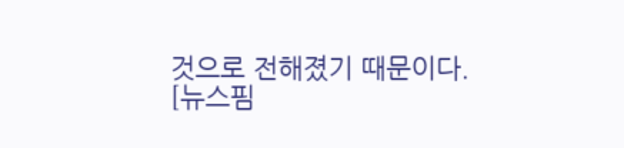것으로 전해졌기 때문이다.
[뉴스핌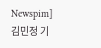Newspim] 김민정 기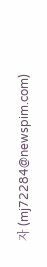자 (mj72284@newspim.com)